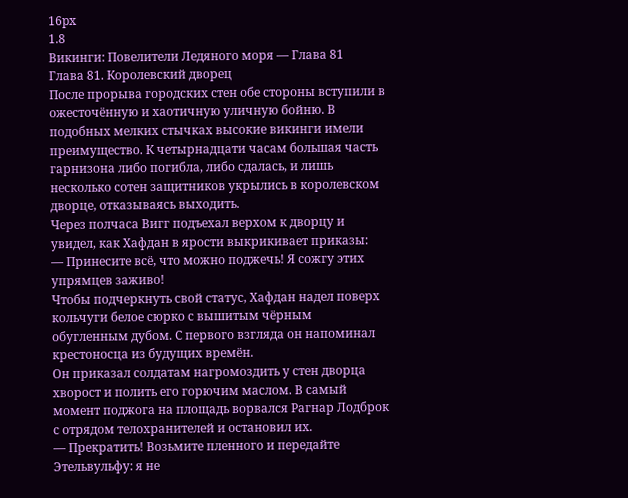16px
1.8
Викинги: Повелители Ледяного моря — Глава 81
Глава 81. Королевский дворец
После прорыва городских стен обе стороны вступили в ожесточённую и хаотичную уличную бойню. В подобных мелких стычках высокие викинги имели преимущество. К четырнадцати часам большая часть гарнизона либо погибла, либо сдалась, и лишь несколько сотен защитников укрылись в королевском дворце, отказываясь выходить.
Через полчаса Вигг подъехал верхом к дворцу и увидел, как Хафдан в ярости выкрикивает приказы:
— Принесите всё, что можно поджечь! Я сожгу этих упрямцев заживо!
Чтобы подчеркнуть свой статус, Хафдан надел поверх кольчуги белое сюрко с вышитым чёрным обугленным дубом. С первого взгляда он напоминал крестоносца из будущих времён.
Он приказал солдатам нагромоздить у стен дворца хворост и полить его горючим маслом. В самый момент поджога на площадь ворвался Рагнар Лодброк с отрядом телохранителей и остановил их.
— Прекратить! Возьмите пленного и передайте Этельвульфу: я не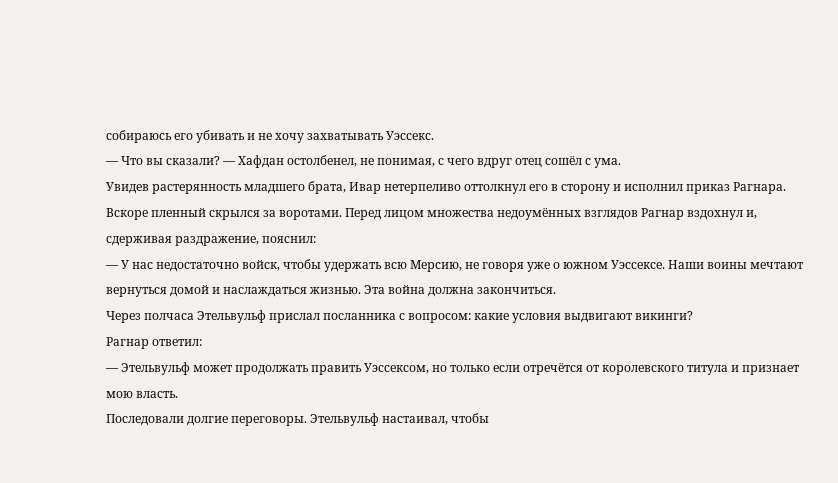собираюсь его убивать и не хочу захватывать Уэссекс.
— Что вы сказали? — Хафдан остолбенел, не понимая, с чего вдруг отец сошёл с ума.
Увидев растерянность младшего брата, Ивар нетерпеливо оттолкнул его в сторону и исполнил приказ Рагнара.
Вскоре пленный скрылся за воротами. Перед лицом множества недоумённых взглядов Рагнар вздохнул и, сдерживая раздражение, пояснил:
— У нас недостаточно войск, чтобы удержать всю Мерсию, не говоря уже о южном Уэссексе. Наши воины мечтают вернуться домой и наслаждаться жизнью. Эта война должна закончиться.
Через полчаса Этельвульф прислал посланника с вопросом: какие условия выдвигают викинги?
Рагнар ответил:
— Этельвульф может продолжать править Уэссексом, но только если отречётся от королевского титула и признает мою власть.
Последовали долгие переговоры. Этельвульф настаивал, чтобы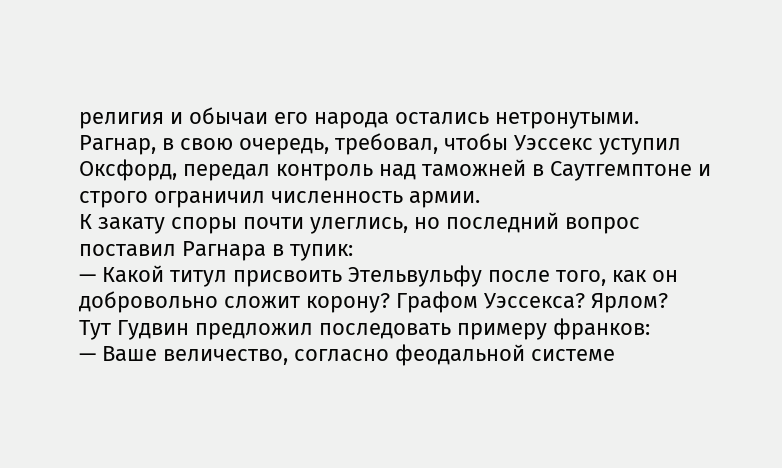религия и обычаи его народа остались нетронутыми.
Рагнар, в свою очередь, требовал, чтобы Уэссекс уступил Оксфорд, передал контроль над таможней в Саутгемптоне и строго ограничил численность армии.
К закату споры почти улеглись, но последний вопрос поставил Рагнара в тупик:
— Какой титул присвоить Этельвульфу после того, как он добровольно сложит корону? Графом Уэссекса? Ярлом?
Тут Гудвин предложил последовать примеру франков:
— Ваше величество, согласно феодальной системе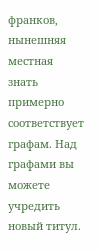франков, нынешняя местная знать примерно соответствует графам. Над графами вы можете учредить новый титул.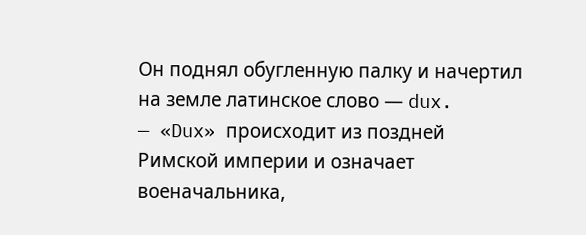Он поднял обугленную палку и начертил на земле латинское слово — dux.
— «Dux» происходит из поздней Римской империи и означает военачальника,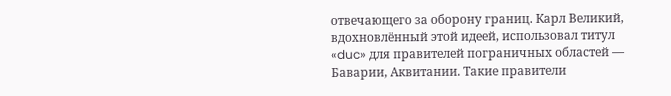отвечающего за оборону границ. Карл Великий, вдохновлённый этой идеей, использовал титул «duc» для правителей пограничных областей — Баварии, Аквитании. Такие правители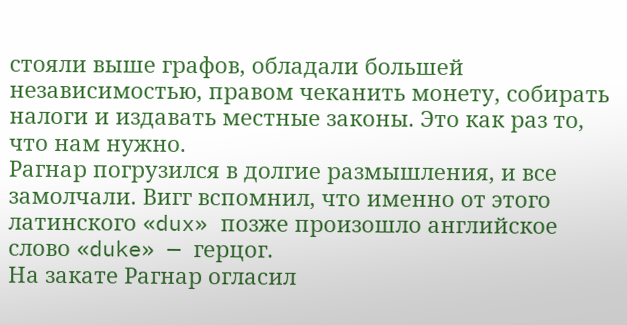стояли выше графов, обладали большей независимостью, правом чеканить монету, собирать налоги и издавать местные законы. Это как раз то, что нам нужно.
Рагнар погрузился в долгие размышления, и все замолчали. Вигг вспомнил, что именно от этого латинского «dux» позже произошло английское слово «duke» — герцог.
На закате Рагнар огласил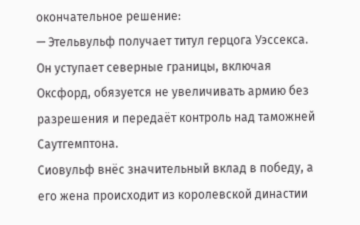окончательное решение:
— Этельвульф получает титул герцога Уэссекса. Он уступает северные границы, включая Оксфорд, обязуется не увеличивать армию без разрешения и передаёт контроль над таможней Саутгемптона.
Сиовульф внёс значительный вклад в победу, а его жена происходит из королевской династии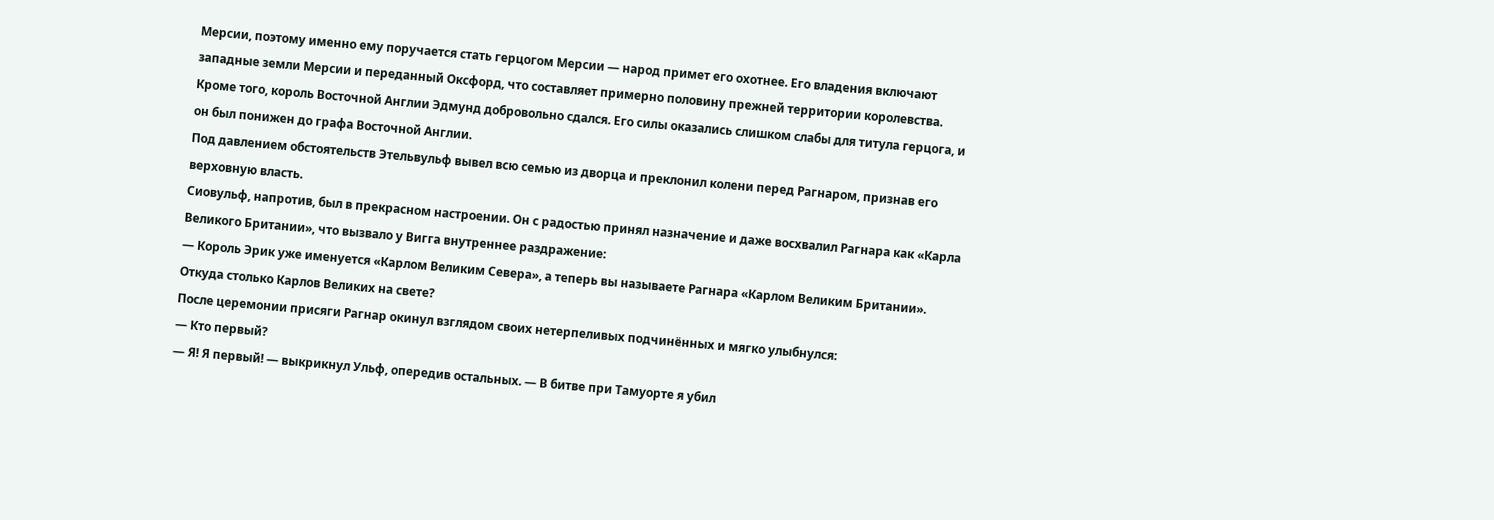Мерсии, поэтому именно ему поручается стать герцогом Мерсии — народ примет его охотнее. Его владения включают западные земли Мерсии и переданный Оксфорд, что составляет примерно половину прежней территории королевства.
Кроме того, король Восточной Англии Эдмунд добровольно сдался. Его силы оказались слишком слабы для титула герцога, и он был понижен до графа Восточной Англии.
Под давлением обстоятельств Этельвульф вывел всю семью из дворца и преклонил колени перед Рагнаром, признав его верховную власть.
Сиовульф, напротив, был в прекрасном настроении. Он с радостью принял назначение и даже восхвалил Рагнара как «Карла Великого Британии», что вызвало у Вигга внутреннее раздражение:
— Король Эрик уже именуется «Карлом Великим Севера», а теперь вы называете Рагнара «Карлом Великим Британии». Откуда столько Карлов Великих на свете?
После церемонии присяги Рагнар окинул взглядом своих нетерпеливых подчинённых и мягко улыбнулся:
— Кто первый?
— Я! Я первый! — выкрикнул Ульф, опередив остальных. — В битве при Тамуорте я убил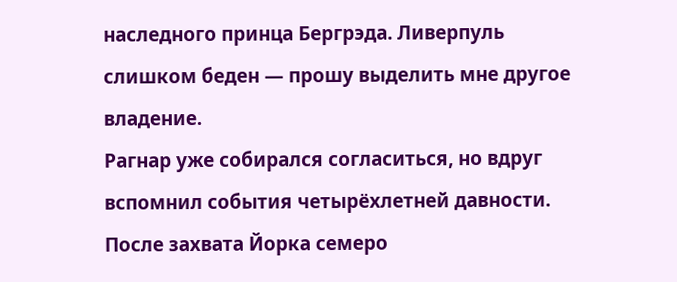наследного принца Бергрэда. Ливерпуль слишком беден — прошу выделить мне другое владение.
Рагнар уже собирался согласиться, но вдруг вспомнил события четырёхлетней давности.
После захвата Йорка семеро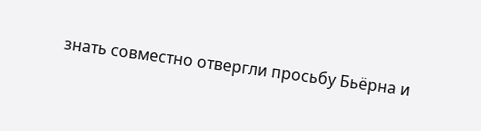знать совместно отвергли просьбу Бьёрна и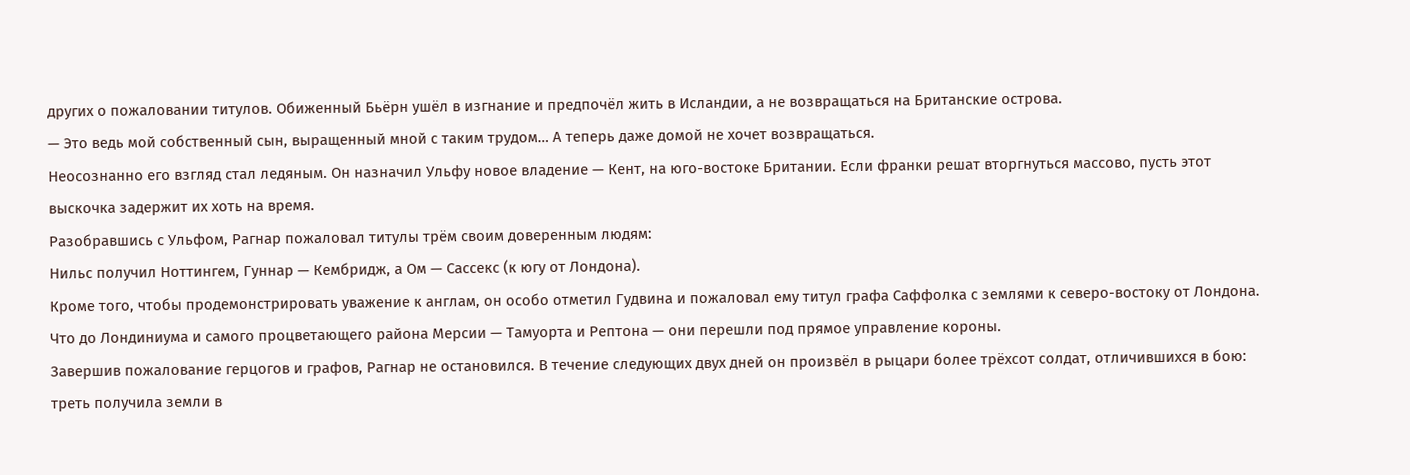других о пожаловании титулов. Обиженный Бьёрн ушёл в изгнание и предпочёл жить в Исландии, а не возвращаться на Британские острова.
— Это ведь мой собственный сын, выращенный мной с таким трудом… А теперь даже домой не хочет возвращаться.
Неосознанно его взгляд стал ледяным. Он назначил Ульфу новое владение — Кент, на юго-востоке Британии. Если франки решат вторгнуться массово, пусть этот выскочка задержит их хоть на время.
Разобравшись с Ульфом, Рагнар пожаловал титулы трём своим доверенным людям:
Нильс получил Ноттингем, Гуннар — Кембридж, а Ом — Сассекс (к югу от Лондона).
Кроме того, чтобы продемонстрировать уважение к англам, он особо отметил Гудвина и пожаловал ему титул графа Саффолка с землями к северо-востоку от Лондона.
Что до Лондиниума и самого процветающего района Мерсии — Тамуорта и Рептона — они перешли под прямое управление короны.
Завершив пожалование герцогов и графов, Рагнар не остановился. В течение следующих двух дней он произвёл в рыцари более трёхсот солдат, отличившихся в бою: треть получила земли в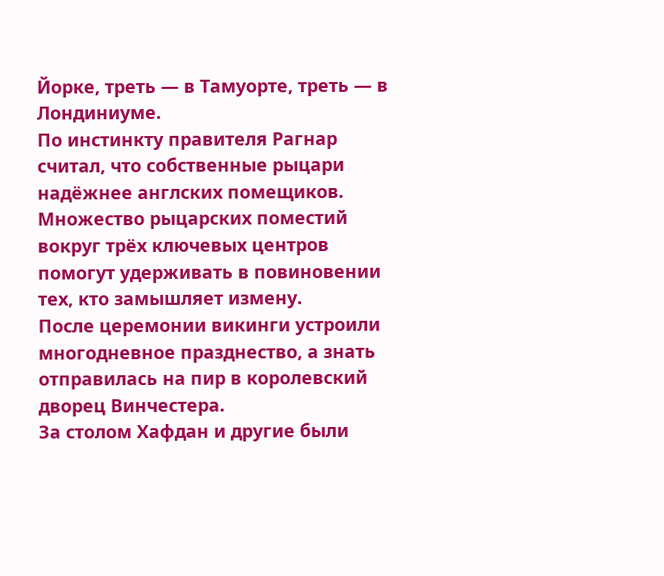Йорке, треть — в Тамуорте, треть — в Лондиниуме.
По инстинкту правителя Рагнар считал, что собственные рыцари надёжнее англских помещиков. Множество рыцарских поместий вокруг трёх ключевых центров помогут удерживать в повиновении тех, кто замышляет измену.
После церемонии викинги устроили многодневное празднество, а знать отправилась на пир в королевский дворец Винчестера.
За столом Хафдан и другие были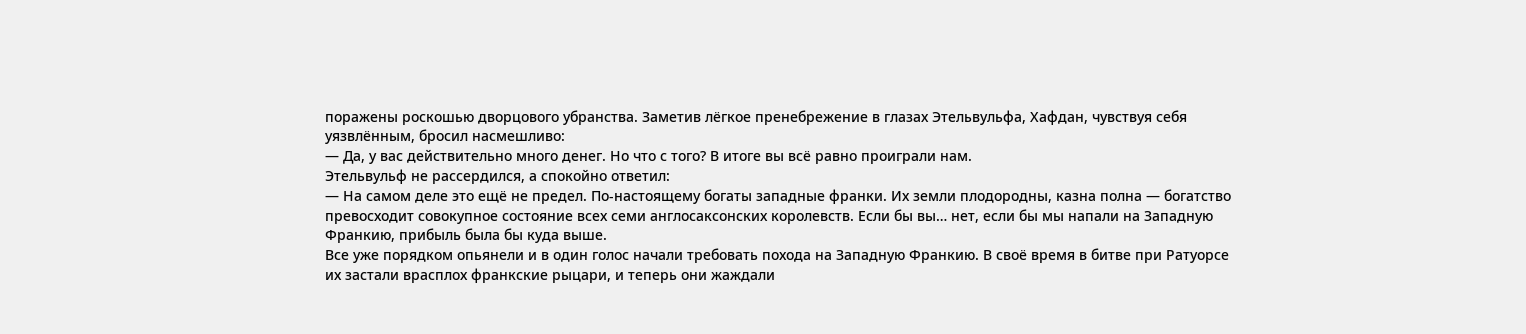поражены роскошью дворцового убранства. Заметив лёгкое пренебрежение в глазах Этельвульфа, Хафдан, чувствуя себя уязвлённым, бросил насмешливо:
— Да, у вас действительно много денег. Но что с того? В итоге вы всё равно проиграли нам.
Этельвульф не рассердился, а спокойно ответил:
— На самом деле это ещё не предел. По-настоящему богаты западные франки. Их земли плодородны, казна полна — богатство превосходит совокупное состояние всех семи англосаксонских королевств. Если бы вы… нет, если бы мы напали на Западную Франкию, прибыль была бы куда выше.
Все уже порядком опьянели и в один голос начали требовать похода на Западную Франкию. В своё время в битве при Ратуорсе их застали врасплох франкские рыцари, и теперь они жаждали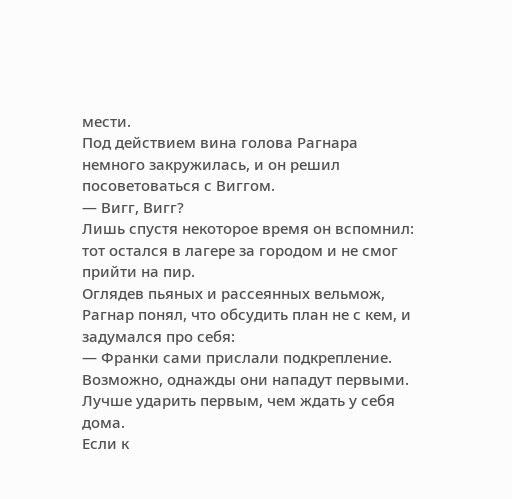мести.
Под действием вина голова Рагнара немного закружилась, и он решил посоветоваться с Виггом.
— Вигг, Вигг?
Лишь спустя некоторое время он вспомнил: тот остался в лагере за городом и не смог прийти на пир.
Оглядев пьяных и рассеянных вельмож, Рагнар понял, что обсудить план не с кем, и задумался про себя:
— Франки сами прислали подкрепление. Возможно, однажды они нападут первыми. Лучше ударить первым, чем ждать у себя дома.
Если к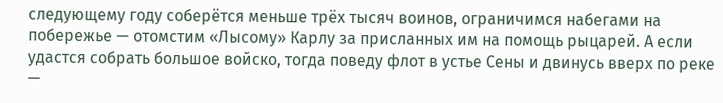следующему году соберётся меньше трёх тысяч воинов, ограничимся набегами на побережье — отомстим «Лысому» Карлу за присланных им на помощь рыцарей. А если удастся собрать большое войско, тогда поведу флот в устье Сены и двинусь вверх по реке —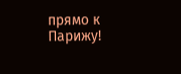прямо к Парижу!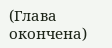(Глава окончена)